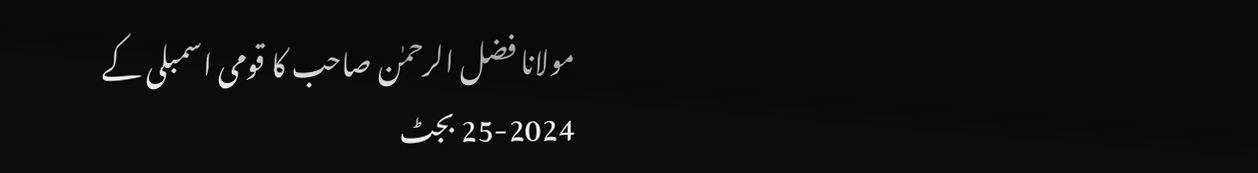مولانا فضل الرحمٰن صاحب کا قومی اسمبلی کے 2024-25 بجٹ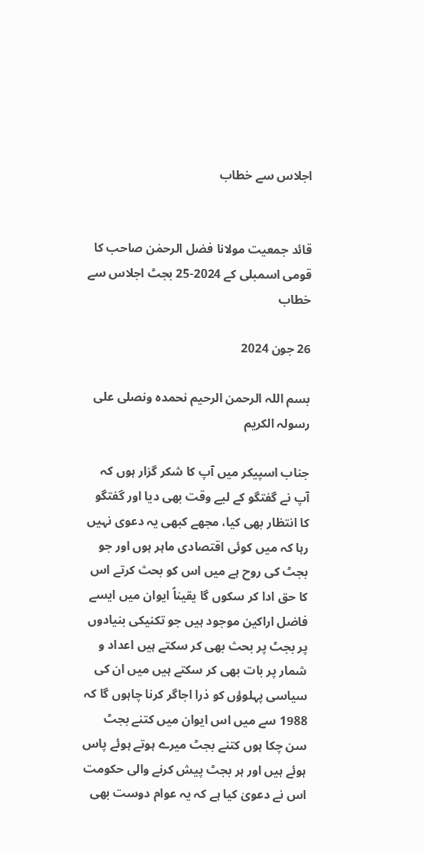اجلاس سے خطاب


قائد جمعیت مولانا فضل الرحمٰن صاحب کا قومی اسمبلی کے 2024-25 بجٹ اجلاس سے خطاب

26 جون 2024

بسم اللہ الرحمن الرحیم نحمدہ ونصلی علی رسولہ الکریم

جناب اسپیکر میں آپ کا شکر گزار ہوں کہ آپ نے گفتگو کے لیے وقت بھی دیا اور گفتگو کا انتظار بھی کیا، مجھے کبھی یہ دعوی نہیں رہا کہ میں کوئی اقتصادی ماہر ہوں اور جو بجٹ کی روح ہے میں اس کو بحث کرتے اس کا حق ادا کر سکوں گا یقیناً ایوان میں ایسے فاضل اراکین موجود ہیں جو تکنیکی بنیادوں پر بجٹ پر بحث بھی کر سکتے ہیں اعداد و شمار پر بات بھی کر سکتے ہیں میں ان کی سیاسی پہلوؤں کو ذرا اجاگر کرنا چاہوں گا کہ 1988 سے میں اس ایوان میں کتنے بجٹ سن چکا ہوں کتنے بجٹ میرے ہوتے ہوئے پاس ہوئے ہیں اور ہر بجٹ پیش کرنے والی حکومت اس نے دعویٰ کیا ہے کہ یہ عوام دوست بھی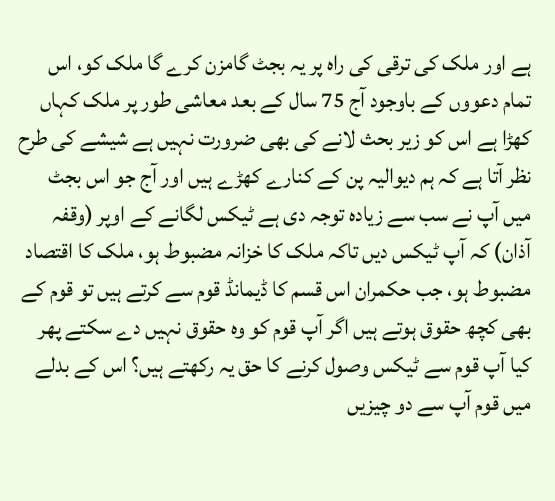ہے اور ملک کی ترقی کی راہ پر یہ بجٹ گامزن کرے گا ملک کو، اس تمام دعووں کے باوجود آج 75 سال کے بعد معاشی طور پر ملک کہاں کھڑا ہے اس کو زیر بحث لانے کی بھی ضرورت نہیں ہے شیشے کی طرح نظر آتا ہے کہ ہم دیوالیہ پن کے کنارے کھڑے ہیں اور آج جو اس بجٹ میں آپ نے سب سے زیادہ توجہ دی ہے ٹیکس لگانے کے اوپر (وقفہ آذان) کہ آپ ٹیکس دیں تاکہ ملک کا خزانہ مضبوط ہو، ملک کا اقتصاد مضبوط ہو، جب حکمران اس قسم کا ڈیمانڈ قوم سے کرتے ہیں تو قوم کے بھی کچھ حقوق ہوتے ہیں اگر آپ قوم کو وہ حقوق نہیں دے سکتے پھر کیا آپ قوم سے ٹیکس وصول کرنے کا حق یہ رکھتے ہیں؟ اس کے بدلے میں قوم آپ سے دو چیزیں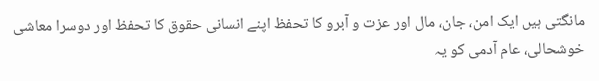مانگتی ہیں ایک امن، جان، مال اور عزت و آبرو کا تحفظ اپنے انسانی حقوق کا تحفظ اور دوسرا معاشی خوشحالی، عام آدمی کو یہ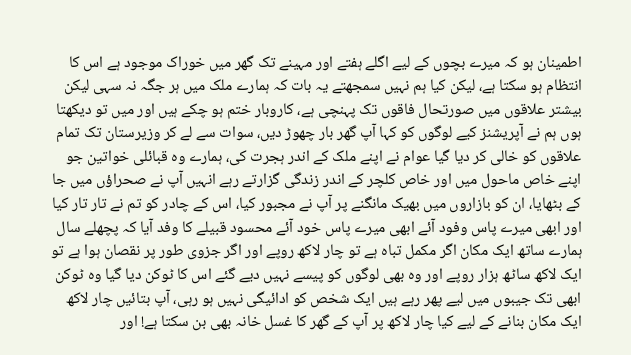اطمینان ہو کہ میرے بچوں کے لیے اگلے ہفتے اور مہینے تک گھر میں خوراک موجود ہے اس کا انتظام ہو سکتا ہے، لیکن کیا ہم نہیں سمجھتے یہ بات کہ ہمارے ملک میں ہر جگہ نہ سہی لیکن بیشتر علاقوں میں صورتحال فاقوں تک پہنچی ہے، کاروبار ختم ہو چکے ہیں اور میں تو دیکھتا ہوں ہم نے آپریشنز کیے لوگوں کو کہا آپ گھر بار چھوڑ دیں، سوات سے لے کر وزیرستان تک تمام علاقوں کو خالی کر دیا گیا عوام نے اپنے ملک کے اندر ہجرت کی، ہمارے وہ قبائلی خواتین جو اپنے خاص ماحول میں اور خاص کلچر کے اندر زندگی گزارتے رہے انہیں آپ نے صحراؤں میں جا کے بٹھایا، ان کو بازاروں میں بھیک مانگنے پر آپ نے مجبور کیا، اس کے چادر کو تم نے تار تار کیا اور ابھی میرے پاس وفود آئے ابھی میرے پاس خود آئے محسود قبیلے کا وفد آیا کہ پچھلے سال ہمارے ساتھ ایک مکان اگر مکمل تباہ ہے تو چار لاکھ روپے اور اگر جزوی طور پر نقصان ہوا ہے تو ایک لاکھ ساٹھ ہزار روپے اور وہ بھی لوگوں کو پیسے نہیں دیے گئے اس کا ٹوکن دیا گیا وہ ٹوکن ابھی تک جیبوں میں لیے پھر رہے ہیں ایک شخص کو ادائیگی نہیں ہو رہی، آپ بتائیں چار لاکھ ایک مکان بنانے کے لیے کیا چار لاکھ پر آپ کے گھر کا غسل خانہ بھی بن سکتا ہے! اور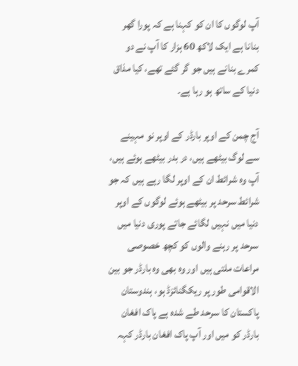آپ لوگوں کا ان کو کہنا ہے کہ پورا گھر بنانا ہے ایک لاکھ 60 ہزار کا آپ نے دو کمرے بنانے ہیں جو گر گئے تھے، کیا مذاق دنیا کے ساتھ ہو رہا ہے۔

آج چمن کے اوپر بارڈر کے اوپر نو مہینے سے لوگ بیٹھے ہیں، در بدر بیٹھے ہوئے ہیں، آپ وہ شرائط ان کے اوپر لگا رہے ہیں کہ جو شرائط سرحد پر بیٹھے ہوئے لوگوں کے اوپر دنیا میں نہیں لگائے جاتے پوری دنیا میں سرحد پر رہنے والوں کو کچھ خصوصی مراعات ملتی ہیں اور وہ بھی وہ بارڈر جو بین الاقوامی طور پر ریکگنائزڈ ہو، ہندوستان پاکستان کا سرحد طے شدہ ہے پاک افغان بارڈر کو میں اور آپ پاک افغان بارڈر کہہ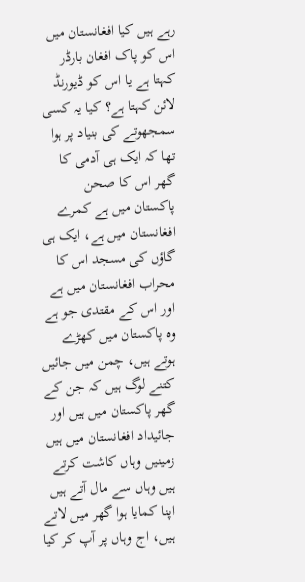رہے ہیں کیا افغانستان میں اس کو پاک افغان بارڈر کہتا ہے یا اس کو ڈیورنڈ لائن کہتا ہے؟ کیا یہ کسی سمجھوتے کی بنیاد پر ہوا تھا کہ ایک ہی آدمی کا گھر اس کا صحن پاکستان میں ہے کمرے افغانستان میں ہے، ایک ہی گاؤں کی مسجد اس کا محراب افغانستان میں ہے اور اس کے مقتدی جو ہے وہ پاکستان میں کھڑے ہوتے ہیں، چمن میں جائیں کتنے لوگ ہیں کہ جن کے گھر پاکستان میں ہیں اور جائیداد افغانستان میں ہیں زمینیں وہاں کاشت کرتے ہیں وہاں سے مال آتے ہیں اپنا کمایا ہوا گھر میں لاتے ہیں، اج وہاں پر آپ کر کیا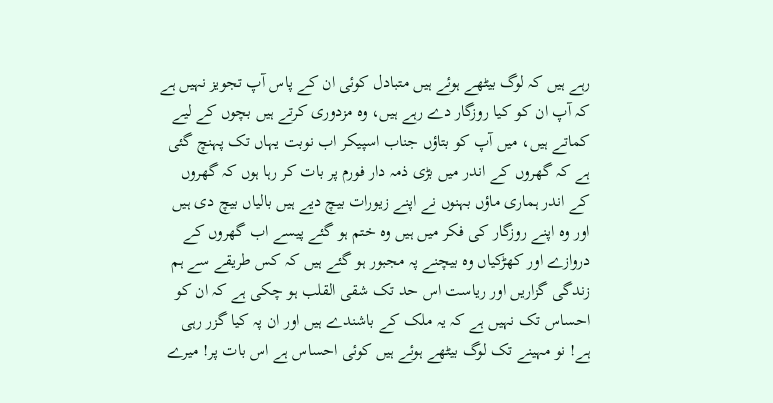رہے ہیں کہ لوگ بیٹھے ہوئے ہیں متبادل کوئی ان کے پاس آپ تجویز نہیں ہے کہ آپ ان کو کیا روزگار دے رہے ہیں، وہ مزدوری کرتے ہیں بچوں کے لیے کماتے ہیں، میں آپ کو بتاؤں جناب اسپیکر اب نوبت یہاں تک پہنچ گئی ہے کہ گھروں کے اندر میں بڑی ذمہ دار فورم پر بات کر رہا ہوں کہ گھروں کے اندر ہماری ماؤں بہنوں نے اپنے زیورات بیچ دیے ہیں بالیاں بیچ دی ہیں اور وہ اپنے روزگار کی فکر میں ہیں وہ ختم ہو گئے پیسے اب گھروں کے دروازے اور کھڑکیاں وہ بیچنے پہ مجبور ہو گئے ہیں کہ کس طریقے سے ہم زندگی گزاریں اور ریاست اس حد تک شقی القلب ہو چکی ہے کہ ان کو احساس تک نہیں ہے کہ یہ ملک کے باشندے ہیں اور ان پہ کیا گزر رہی ہے! نو مہینے تک لوگ بیٹھے ہوئے ہیں کوئی احساس ہے اس بات پر! میرے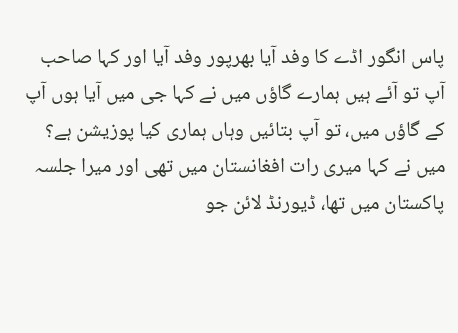پاس انگور اڈے کا وفد آیا بھرپور وفد آیا اور کہا صاحب آپ تو آئے ہیں ہمارے گاؤں میں نے کہا جی میں آیا ہوں آپ کے گاؤں میں، تو آپ بتائیں وہاں ہماری کیا پوزیشن ہے؟ میں نے کہا میری رات افغانستان میں تھی اور میرا جلسہ پاکستان میں تھا، ڈیورنڈ لائن جو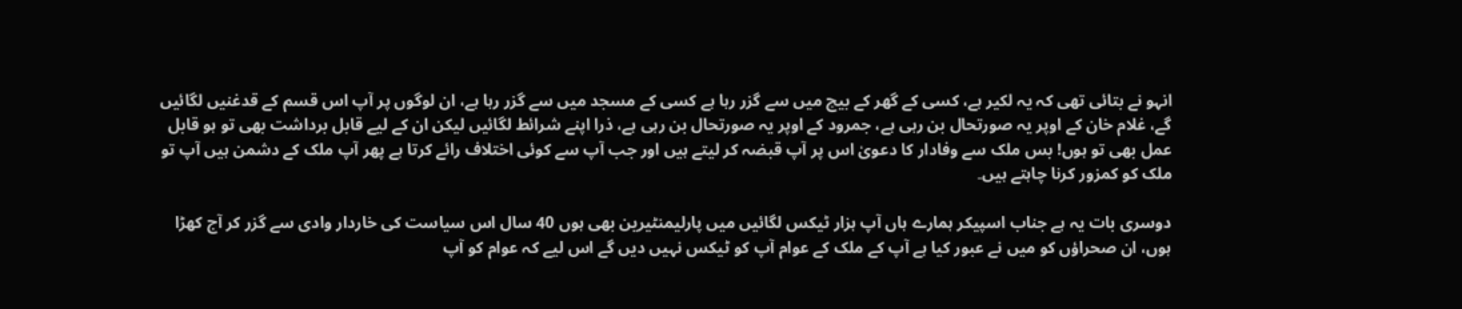انہو نے بتائی تھی کہ یہ لکیر ہے، کسی کے گھر کے بیچ میں سے گزر رہا ہے کسی کے مسجد میں سے گزر رہا ہے، ان لوگوں پر آپ اس قسم کے قدغنیں لگائیں گے، غلام خان کے اوپر یہ صورتحال بن رہی ہے، جمرود کے اوپر یہ صورتحال بن رہی ہے، ذرا اپنے شرائط لگائیں لیکن ان کے لیے قابل برداشت بھی تو ہو قابل عمل بھی تو ہوں! بس ملک سے وفادار کا دعویٰ اس پر آپ قبضہ کر لیتے ہیں اور جب آپ سے کوئی اختلاف رائے کرتا ہے پھر آپ ملک کے دشمن ہیں آپ تو ملک کو کمزور کرنا چاہتے ہیں۔

دوسری بات یہ ہے جناب اسپیکر ہمارے ہاں آپ ہزار ٹیکس لگائیں میں پارلیمنٹیرین بھی ہوں 40 سال اس سیاست کی خاردار وادی سے گزر کر آج کھڑا ہوں، ان صحراؤں کو میں نے عبور کیا ہے آپ کے ملک کے عوام آپ کو ٹیکس نہیں دیں گے اس لیے کہ عوام کو آپ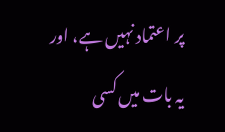پر اعتماد نہیں ہے، اور یہ بات میں کسی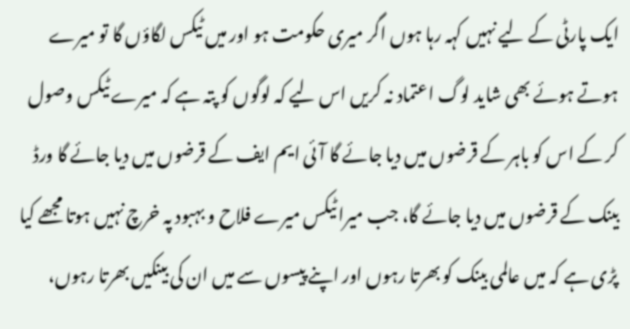ایک پارٹی کے لیے نہیں کہہ رہا ہوں اگر میری حکومت ہو اور میں ٹیکس لگاؤں گا تو میرے ہوتے ہوئے بھی شاید لوگ اعتماد نہ کریں اس لیے کہ لوگوں کو پتہ ہے کہ میرے ٹیکس وصول کر کے اس کو باہر کے قرضوں میں دیا جائے گا آئی ایم ایف کے قرضوں میں دیا جائے گا ورڈ بینک کے قرضوں میں دیا جائے گا، جب میرا ٹیکس میرے فلاح و بہبود پہ خرچ نہیں ہوتا مجھے کیا پڑی ہے کہ میں عالمی بینک کو بھرتا رہوں اور اپنے پیسوں سے میں ان کی بینکیں بھرتا رہوں،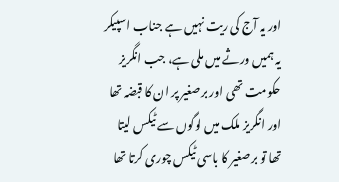اور یہ آج کی ریت نہیں ہے جناب اسپیکر یہ ہمیں ورثے میں ملی ہے، جب انگریز حکومت تھی اور برصغیر پر ان کا قبضہ تھا اور انگریز ملک میں لوگوں سے ٹیکس لیتا تھا تو برصغیر کا باسی ٹیکس چوری کرتا تھا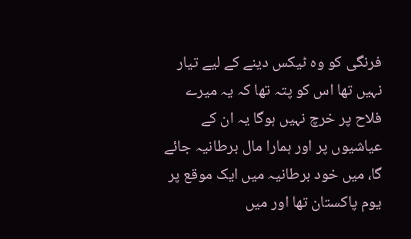فرنگی کو وہ ٹیکس دینے کے لیے تیار نہیں تھا اس کو پتہ تھا کہ یہ میرے فلاح پر خرچ نہیں ہوگا یہ ان کے عیاشیوں پر اور ہمارا مال برطانیہ جائے گا، میں خود برطانیہ میں ایک موقع پر یوم پاکستان تھا اور میں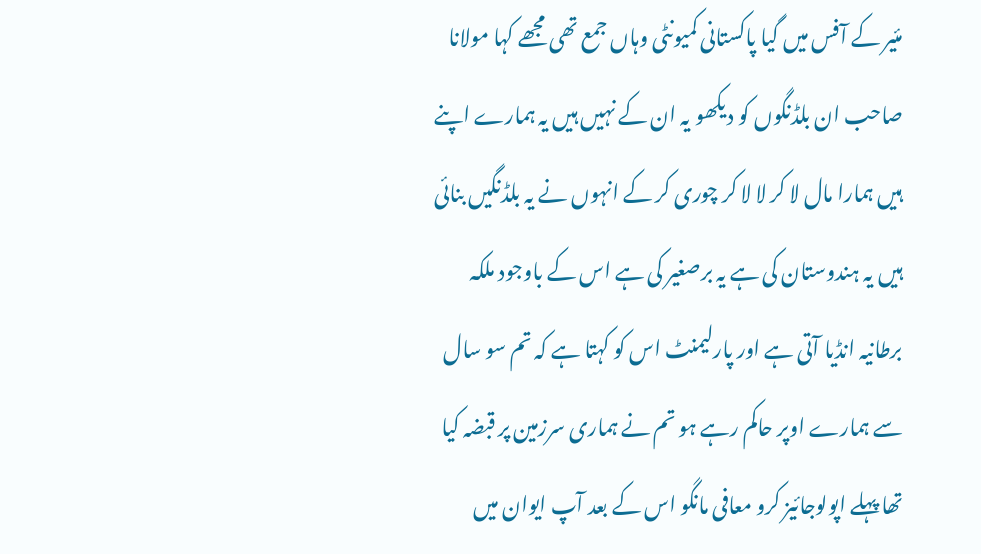مئیر کے آفس میں گیا پاکستانی کمیونٹی وہاں جمع تھی مجھے کہا مولانا صاحب ان بلڈنگوں کو دیکھو یہ ان کے نہیں ہیں یہ ہمارے اپنے ہیں ہمارا مال لا کر لا لا کر چوری کر کے انہوں نے یہ بلڈنگیں بنائی ہیں یہ ہندوستان کی ہے یہ برصغیر کی ہے اس کے باوجود ملکہ برطانیہ انڈیا آتی ہے اور پارلیمنٹ اس کو کہتا ہے کہ تم سو سال سے ہمارے اوپر حاکم رہے ہو تم نے ہماری سرزمین پر قبضہ کیا تھا پہلے اپولوجائیز کرو معافی مانگو اس کے بعد آپ ایوان میں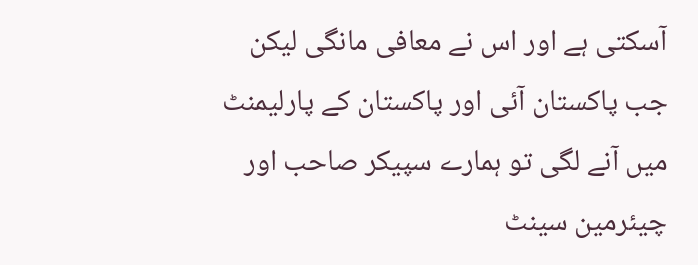آسکتی ہے اور اس نے معافی مانگی لیکن جب پاکستان آئی اور پاکستان کے پارلیمنٹ میں آنے لگی تو ہمارے سپیکر صاحب اور چیئرمین سینٹ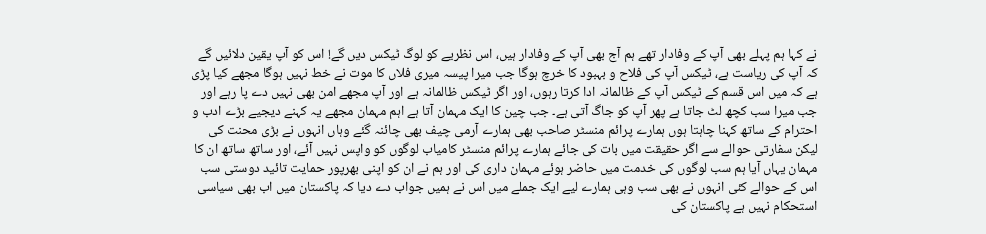نے کہا ہم پہلے بھی آپ کے وفادار تھے ہم آج بھی آپ کے وفادار ہیں، اس نظریے کو لوگ ٹیکس دیں گے! اس کو آپ یقین دلائیں گے کہ آپ کی ریاست ہے، ٹیکس آپ کی فلاح و بہبود کا خرچ ہوگا جب میرا پیسہ میری فلاں کا موت نے خط نہیں ہوگا مجھے کیا پڑی ہے کہ میں اس قسم کے ٹیکس آپ کے ظالمانہ ادا کرتا رہوں، اور اگر ٹیکس ظالمانہ ہے اور آپ مجھے امن بھی نہیں دے پا رہے اور جب میرا سب کچھ لٹ جاتا ہے پھر آپ کو جاگ آتی ہے۔ جب چین کا ایک مہمان آتا ہے اہم مہمان مجھے یہ کہنے دیجیے بڑے ادب و احترام کے ساتھ کہنا چاہتا ہوں ہمارے پرائم منسٹر صاحب بھی ہمارے آرمی چیف بھی چائنہ گئے وہاں انہوں نے بڑی محنت کی لیکن سفارتی حوالے سے اگر حقیقت میں بات کی جائے ہمارے پرائم منسٹر کامیاب لوگوں کو واپس نہیں آئے، اور ساتھ ساتھ ان کا مہمان یہاں آیا ہم سب لوگوں کی خدمت میں حاضر ہوئے مہمان داری کی اور ہم نے ان کو اپنی بھرپور حمایت تائید دوستی سب اس کے حوالے کئی انہوں نے بھی سب وہی ہمارے لیے ایک جملے میں اس نے ہمیں جواب دے دیا کہ پاکستان میں اب بھی سیاسی استحکام نہیں ہے پاکستان کی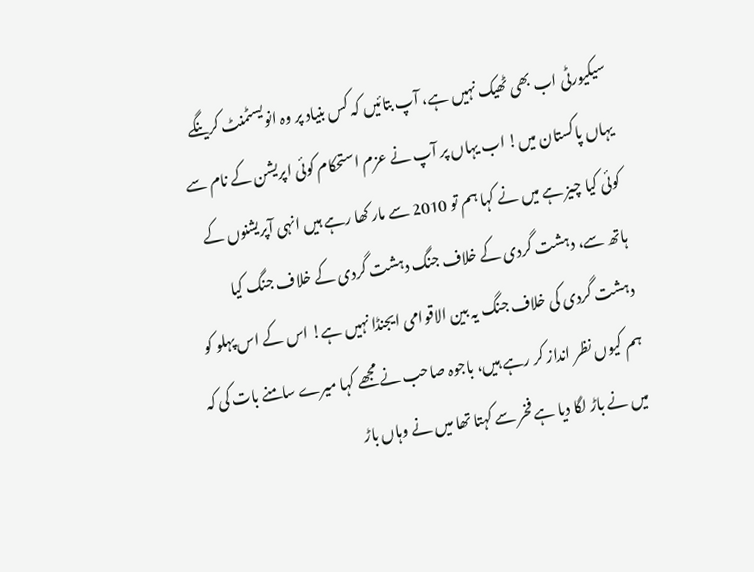سیکیورٹی اب بھی ٹھیک نہیں ہے، آپ بتائیں کہ کس بنیاد پر وہ انویسٹمنٹ کرینگے یہاں پاکستان میں! اب یہاں پر آپ نے عزم استحکام کوئی اپریشن کے نام سے کوئی کیا چیز ہے میں نے کہا ہم تو 2010 سے مار کھا رہے ہیں انہی آپریشنوں کے ہاتھ سے، دہشت گردی کے خلاف جنگ دہشت گردی کے خلاف جنگ کیا دہشت گردی کی خلاف جنگ یہ بین الاقوامی ایجنڈا نہیں ہے! اس کے اس پہلو کو ہم کیوں نظر انداز کر رہے ہیں، باجوہ صاحب نے مجھے کہا میرے سامنے بات کی کہ میں نے باڑ لگا دیا ہے فخر سے کہتا تھا میں نے وہاں باڑ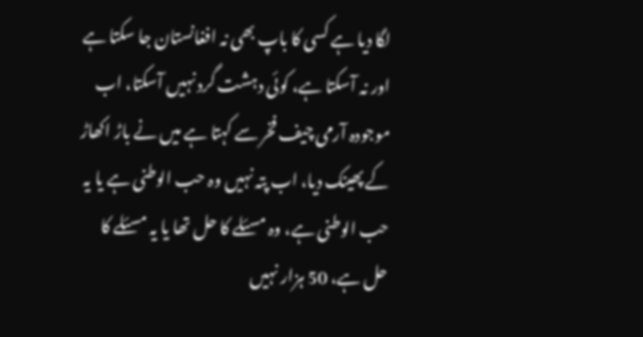لگا دیا ہے کسی کا باپ بھی نہ افغانستان جا سکتا ہے اور نہ آسکتا ہے، کوئی دہشت گرد نہیں آسکتا، اب موجودہ آرمی چیف فخر سے کہتا ہے میں نے باڑ اکھاڑ کے پھینک دیا، اب پتہ نہیں وہ حب الوطنی ہے یا یہ حب الوطنی ہے، وہ مسئلے کا حل تھا یا یہ مسئلے کا حل ہے، 50 ہزار نہیں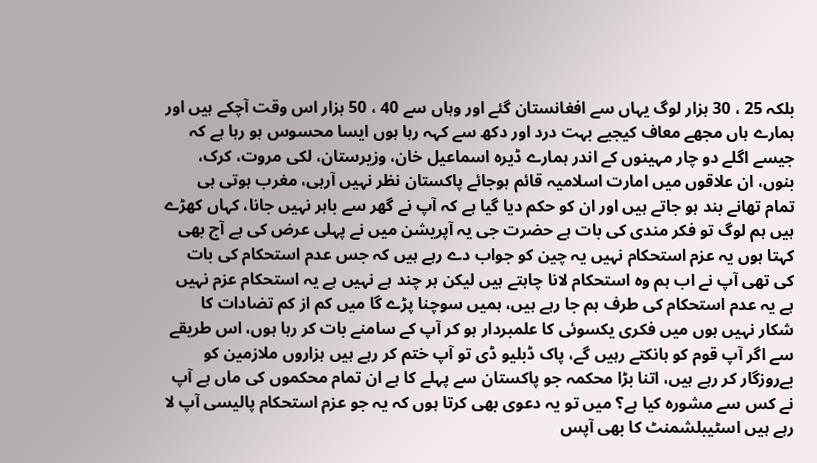بلکہ 25 ، 30 ہزار لوگ یہاں سے افغانستان گئے اور وہاں سے 40 ، 50 ہزار اس وقت آچکے ہیں اور ہمارے ہاں مجھے معاف کیجیے بہت درد اور دکھ سے کہہ رہا ہوں ایسا محسوس ہو رہا ہے کہ جیسے اگلے دو چار مہینوں کے اندر ہمارے ڈیرہ اسماعیل خان، وزیرستان، لکی مروت، کرک، بنوں، ان علاقوں میں امارت اسلامیہ قائم ہوجائے پاکستان نظر نہیں آرہی، مغرب ہوتی ہی تمام تھانے بند ہو جاتے ہیں اور ان کو حکم دیا گیا ہے کہ آپ نے گھر سے باہر نہیں جانا، کہاں کھڑے ہیں ہم لوگ تو فکر مندی کی بات ہے حضرت جی یہ آپریشن میں نے پہلی عرض کی ہے آج بھی کہتا ہوں یہ عزم استحکام نہیں یہ چین کو جواب دے رہے ہیں کہ جس عدم استحکام کی بات کی تھی آپ نے اب ہم وہ استحکام لانا چاہتے ہیں لیکن ہر چند ہے نہیں ہے یہ استحکام عزم نہیں ہے یہ عدم استحکام کی طرف ہم جا رہے ہیں، ہمیں سوچنا پڑے گا میں کم از کم تضادات کا شکار نہیں ہوں میں فکری یکسوئی کا علمبردار ہو کر آپ کے سامنے بات کر رہا ہوں، اس طریقے سے اگر آپ قوم کو ہانکتے رہیں گے، پاک ڈبلیو ڈی تو آپ ختم کر رہے ہیں ہزاروں ملازمین کو بےروزگار کر رہے ہیں، اتنا بڑا محکمہ جو پاکستان سے پہلے کا ہے ان تمام محکموں کی ماں ہے آپ نے کس سے مشورہ کیا ہے؟ میں تو یہ دعوی بھی کرتا ہوں کہ یہ جو عزم استحکام پالیسی آپ لا رہے ہیں اسٹیبلشمنٹ کا بھی آپس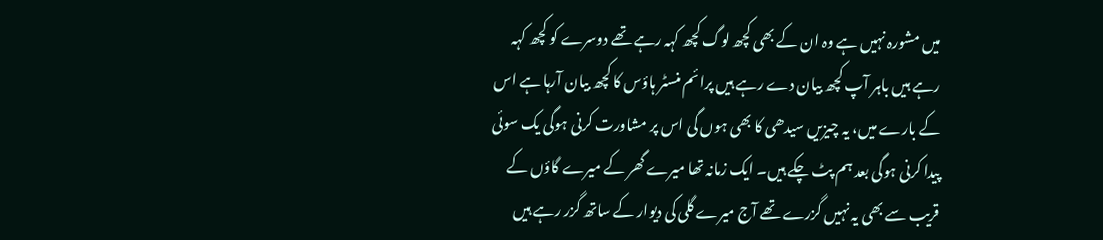میں مشورہ نہیں ہے وہ ان کے بھی کچھ لوگ کچھ کہہ رہے تھے دوسرے کو کچھ کہہ رہے ہیں باہر آپ کچھ بیان دے رہے ہیں پرائم منسٹر ہاؤس کا کچھ بیان آرہا ہے اس کے بارے میں، یہ چیزیں سیدھی کا بھی ہوں گی اس پر مشاورت کرنی ہوگی یک سوئی پیدا کرنی ہوگی بعد ہم پٹ چکے ہیں۔ ایک زمانہ تھا میرے گھر کے میرے گاؤں کے قریب سے بھی یہ نہیں گزرے تھے آج میرے گلی کی دیوار کے ساتھ گزر رہے ہیں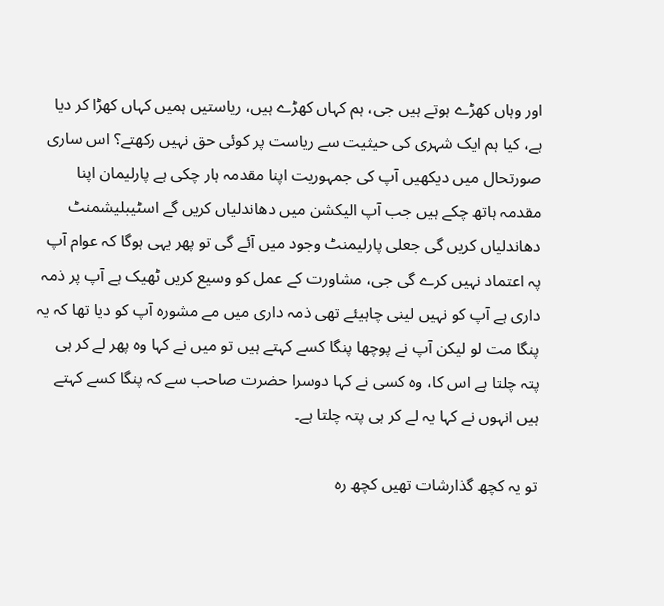اور وہاں کھڑے ہوتے ہیں جی، ہم کہاں کھڑے ہیں، ریاستیں ہمیں کہاں کھڑا کر دیا ہے، کیا ہم ایک شہری کی حیثیت سے ریاست پر کوئی حق نہیں رکھتے؟ اس ساری صورتحال میں دیکھیں آپ کی جمہوریت اپنا مقدمہ ہار چکی ہے پارلیمان اپنا مقدمہ ہاتھ چکے ہیں جب آپ الیکشن میں دھاندلیاں کریں گے اسٹیبلیشمنٹ دھاندلیاں کریں گی جعلی پارلیمنٹ وجود میں آئے گی تو پھر یہی ہوگا کہ عوام آپ پہ اعتماد نہیں کرے گی جی، مشاورت کے عمل کو وسیع کریں ٹھیک ہے آپ پر ذمہ داری ہے آپ کو نہیں لینی چاہیئے تھی ذمہ داری میں مے مشورہ آپ کو دیا تھا کہ یہ پنگا مت لو لیکن آپ نے پوچھا پنگا کسے کہتے ہیں تو میں نے کہا وہ پھر لے کر ہی پتہ چلتا ہے اس کا، وہ کسی نے کہا دوسرا حضرت صاحب سے کہ پنگا کسے کہتے ہیں انہوں نے کہا یہ لے کر ہی پتہ چلتا ہے۔

تو یہ کچھ گذارشات تھیں کچھ رہ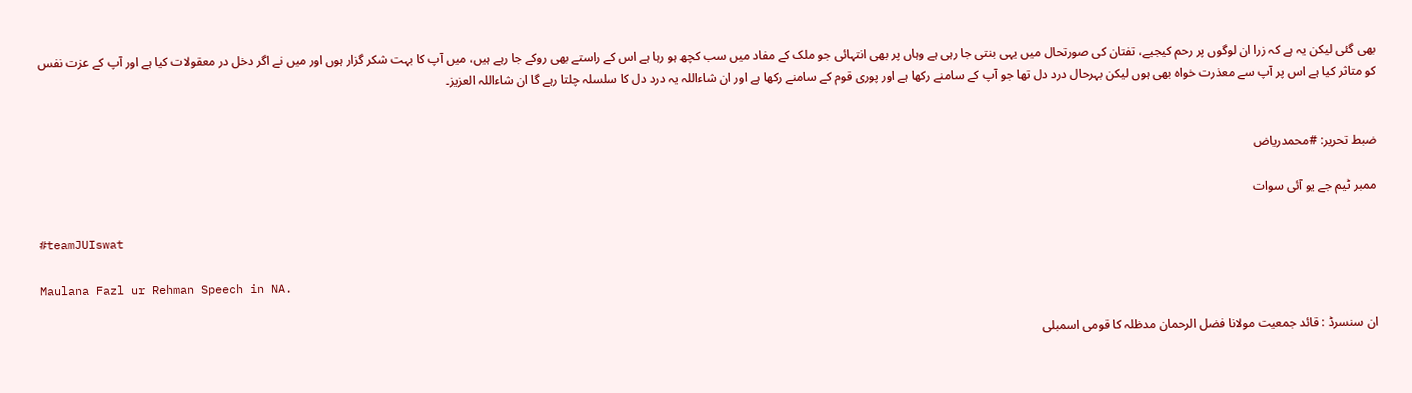بھی گئی لیکن یہ ہے کہ زرا ان لوگوں پر رحم کیجیے، تفتان کی صورتحال میں یہی بنتی جا رہی ہے وہاں پر بھی انتہائی جو ملک کے مفاد میں سب کچھ ہو رہا ہے اس کے راستے بھی روکے جا رہے ہیں، میں آپ کا بہت شکر گزار ہوں اور میں نے اگر دخل در معقولات کیا ہے اور آپ کے عزت نفس کو متاثر کیا ہے اس پر آپ سے معذرت خواہ بھی ہوں لیکن بہرحال درد دل تھا جو آپ کے سامنے رکھا ہے اور پوری قوم کے سامنے رکھا ہے اور ان شاءاللہ یہ درد دل کا سلسلہ چلتا رہے گا ان شاءاللہ العزیز۔


ضبط تحریر: #محمدریاض

ممبر ٹیم جے یو آئی سوات

#teamJUIswat

Maulana Fazl ur Rehman Speech in NA.

ان سنسرڈ : قائد جمعیت مولانا فضل الرحمان مدظلہ کا قومی اسمبلی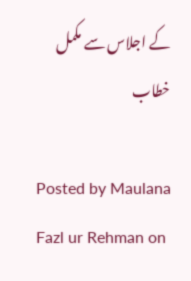کے اجلاس سے مکمل خطاب

Posted by Maulana Fazl ur Rehman on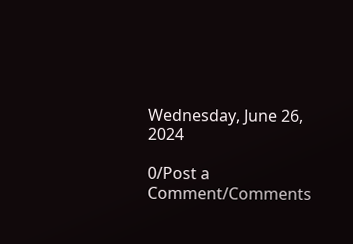Wednesday, June 26, 2024

0/Post a Comment/Comments